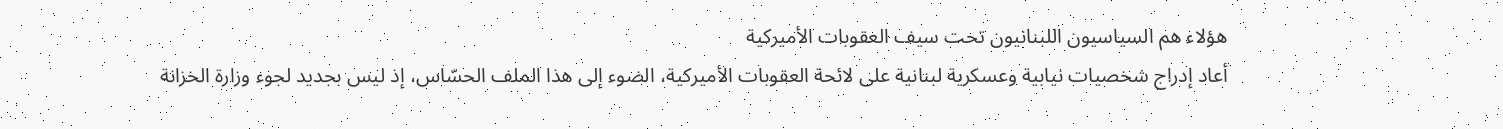هؤلاء هم السياسيون اللبنانيون تحت سيف العقوبات الأميركية
أعاد إدراج شخصيات نيابية وعسكرية لبنانية على لائحة العقوبات الأميركية، الضوء إلى هذا الملف الحسّاس، إذ ليس بجديد لجوء وزارة الخزانة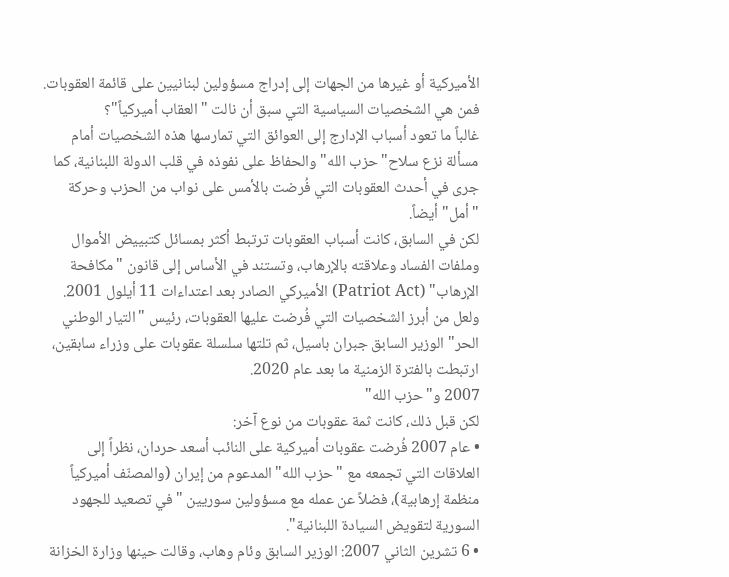الأميركية أو غيرها من الجهات إلى إدراج مسؤولين لبنانيين على قائمة العقوبات.
فمن هي الشخصيات السياسية التي سبق أن نالت "العقاب أميركياً"؟
غالباً ما تعود أسباب الإدارج إلى العوائق التي تمارسها هذه الشخصيات أمام مسألة نزع سلاح"حزب الله" والحفاظ على نفوذه في قلب الدولة اللبنانية، كما جرى في أحدث العقوبات التي فُرضت بالأمس على نواب من الحزب وحركة "أمل" أيضاً.
لكن في السابق، كانت أسباب العقوبات ترتبط أكثر بمسائل كتبييض الأموال وملفات الفساد وعلاقته بالإرهاب، وتستند في الأساس إلى قانون "مكافحة الإرهاب" (Patriot Act) الأميركي الصادر بعد اعتداءات 11 أيلول 2001.
ولعل من أبرز الشخصيات التي فُرضت عليها العقوبات، رئيس "التيار الوطني الحر" الوزير السابق جبران باسيل، ثم تلتها سلسلة عقوبات على وزراء سابقين، ارتبطت بالفترة الزمنية ما بعد عام 2020.
2007 و"حزب الله"
لكن قبل ذلك، كانت ثمة عقوبات من نوع آخر:
• عام 2007 فُرضت عقوبات أميركية على النائب أسعد حردان، نظراً إلى العلاقات التي تجمعه مع "حزب الله" المدعوم من إيران (والمصنّف أميركياً منظمة إرهابية)، فضلاً عن عمله مع مسؤولين سوريين "في تصعيد للجهود السورية لتقويض السيادة اللبنانية".
• 6 تشرين الثاني 2007: الوزير السابق وئام وهاب، وقالت حينها وزارة الخزانة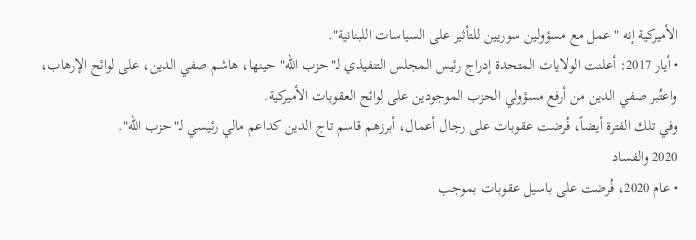الأميركية إنه "عمل مع مسؤولين سوريين للتأثير على السياسات اللبنانية".
• أيار 2017: أعلنت الولايات المتحدة إدراج رئيس المجلس التنفيذي لـ"حزب الله" حينها، هاشم صفي الدين، على لوائح الإرهاب، واعتُبر صفي الدين من أرفع مسؤولي الحزب الموجودين على لوائح العقوبات الأميركية.
وفي تلك الفترة أيضاً، فُرضت عقوبات على رجال أعمال، أبرزهم قاسم تاج الدين كداعم مالي رئيسي لـ"حزب الله".
2020 والفساد
• عام 2020، فُرضت على باسيل عقوبات بموجب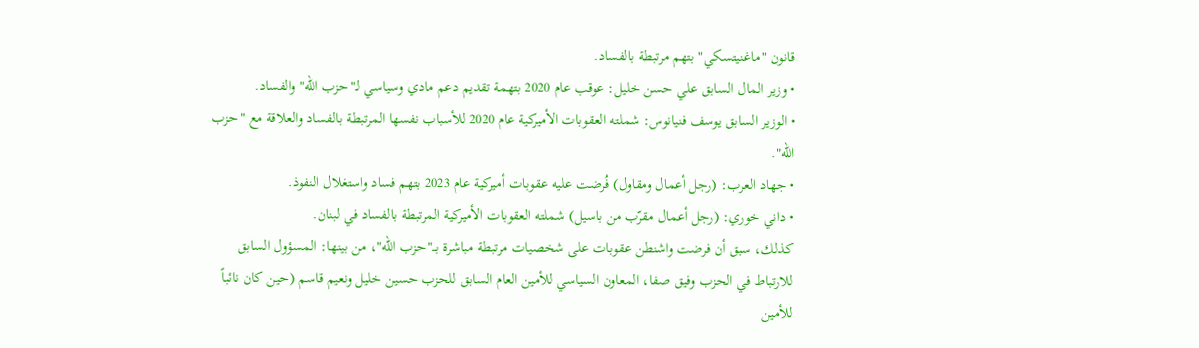قانون "ماغنيتسكي" بتهم مرتبطة بالفساد.
• وزير المال السابق علي حسن خليل: عوقب عام 2020 بتهمة تقديم دعم مادي وسياسي لـ"حزب الله" والفساد.
• الوزير السابق يوسف فنيانوس: شملته العقوبات الأميركية عام 2020 للأسباب نفسها المرتبطة بالفساد والعلاقة مع "حزب الله".
• جهاد العرب: (رجل أعمال ومقاول) فُرضت عليه عقوبات أميركية عام 2023 بتهم فساد واستغلال النفوذ.
• داني خوري: (رجل أعمال مقرّب من باسيل) شملته العقوبات الأميركية المرتبطة بالفساد في لبنان.
كذلك، سبق أن فرضت واشنطن عقوبات على شخصيات مرتبطة مباشرة بــ"حزب الله"، من بينها: المسؤول السابق للارتباط في الحزب وفيق صفا، المعاون السياسي للأمين العام السابق للحزب حسين خليل ونعيم قاسم (حين كان نائباً للأمين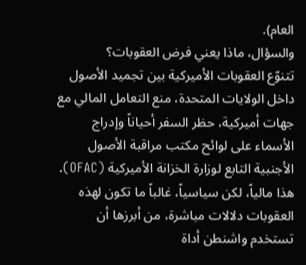العام).
والسؤال، ماذا يعني فرض العقوبات؟
تتنوّع العقوبات الأميركية بين تجميد الأصول داخل الولايات المتحدة، منع التعامل المالي مع جهات أميركية، حظر السفر أحياناً وإدراج الأسماء على لوائح مكتب مراقبة الأصول الأجنبية التابع لوزارة الخزانة الأميركية (OFAC).
هذا مالياً، لكن سياسياً، غالباً ما تكون لهذه العقوبات دلالات مباشرة، من أبرزها أن تستخدم واشنطن أداة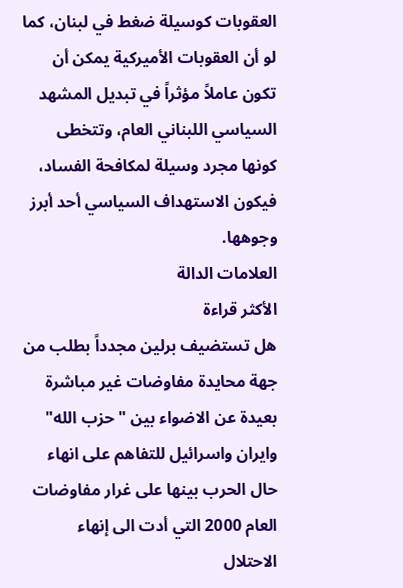العقوبات كوسيلة ضغط في لبنان، كما لو أن العقوبات الأميركية يمكن أن تكون عاملاً مؤثراً في تبديل المشهد السياسي اللبناني العام، وتتخطى كونها مجرد وسيلة لمكافحة الفساد، فيكون الاستهداف السياسي أحد أبرز وجوهها.
العلامات الدالة
الأكثر قراءة
هل تستضيف برلين مجدداً بطلب من جهة محايدة مفاوضات غير مباشرة بعيدة عن الاضواء بين "حزب الله" وايران واسرائيل للتفاهم على انهاء حال الحرب بينها على غرار مفاوضات العام 2000 التي أدت الى إنهاء الاحتلال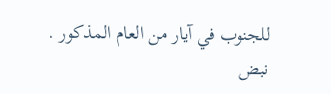للجنوب في آيار من العام المذكور .
نبض